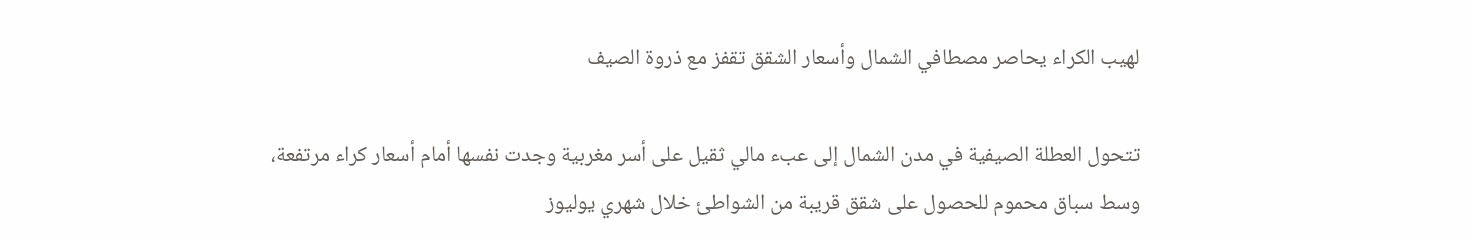لهيب الكراء يحاصر مصطافي الشمال وأسعار الشقق تقفز مع ذروة الصيف

تتحول العطلة الصيفية في مدن الشمال إلى عبء مالي ثقيل على أسر مغربية وجدت نفسها أمام أسعار كراء مرتفعة، وسط سباق محموم للحصول على شقق قريبة من الشواطئ خلال شهري يوليوز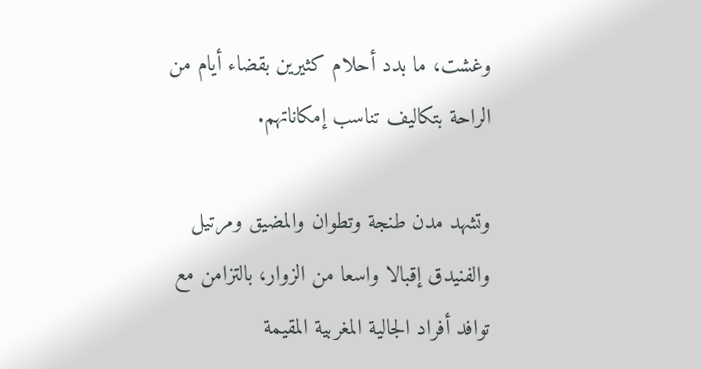وغشت، ما بدد أحلام كثيرين بقضاء أيام من الراحة بتكاليف تناسب إمكاناتهم.

وتشهد مدن طنجة وتطوان والمضيق ومرتيل والفنيدق إقبالا واسعا من الزوار، بالتزامن مع توافد أفراد الجالية المغربية المقيمة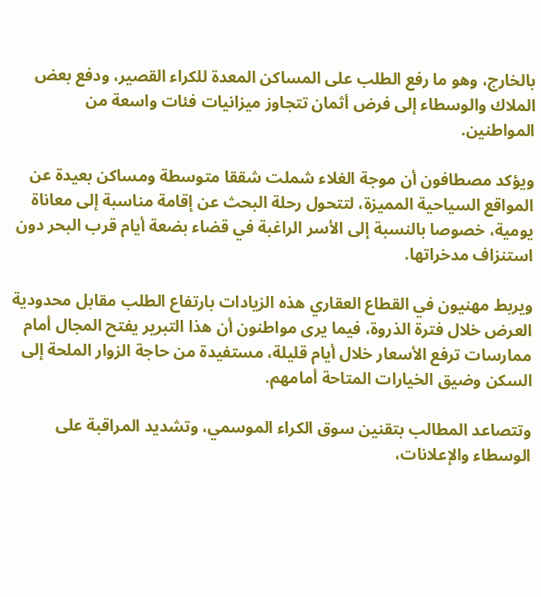بالخارج، وهو ما رفع الطلب على المساكن المعدة للكراء القصير، ودفع بعض الملاك والوسطاء إلى فرض أثمان تتجاوز ميزانيات فئات واسعة من المواطنين.

ويؤكد مصطافون أن موجة الغلاء شملت شققا متوسطة ومساكن بعيدة عن المواقع السياحية المميزة، لتتحول رحلة البحث عن إقامة مناسبة إلى معاناة يومية، خصوصا بالنسبة إلى الأسر الراغبة في قضاء بضعة أيام قرب البحر دون استنزاف مدخراتها.

ويربط مهنيون في القطاع العقاري هذه الزيادات بارتفاع الطلب مقابل محدودية العرض خلال فترة الذروة، فيما يرى مواطنون أن هذا التبرير يفتح المجال أمام ممارسات ترفع الأسعار خلال أيام قليلة، مستفيدة من حاجة الزوار الملحة إلى السكن وضيق الخيارات المتاحة أمامهم.

وتتصاعد المطالب بتقنين سوق الكراء الموسمي، وتشديد المراقبة على الوسطاء والإعلانات،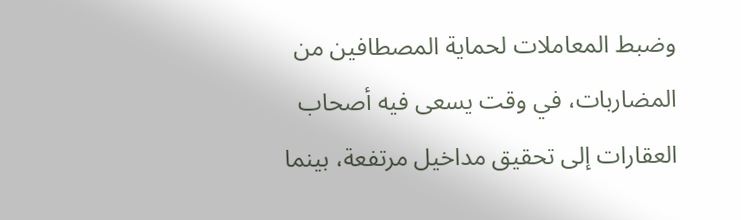وضبط المعاملات لحماية المصطافين من المضاربات، في وقت يسعى فيه أصحاب العقارات إلى تحقيق مداخيل مرتفعة، بينما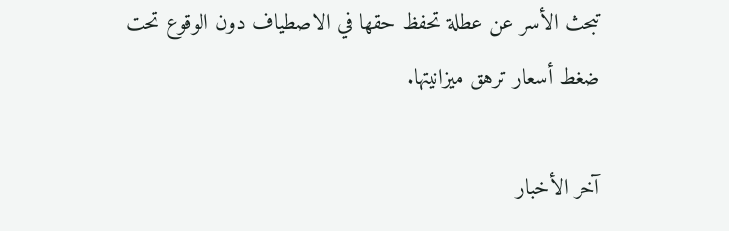تبحث الأسر عن عطلة تحفظ حقها في الاصطياف دون الوقوع تحت ضغط أسعار ترهق ميزانيتها.

آخر الأخبار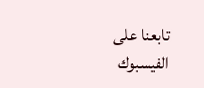تابعنا على الفيسبوك